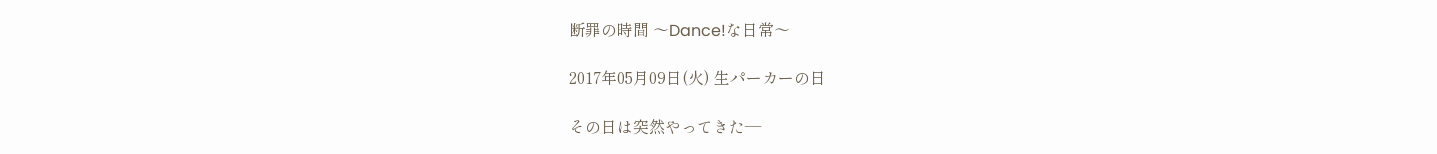断罪の時間 〜Dance!な日常〜

2017年05月09日(火) 生パーカーの日

その日は突然やってきた―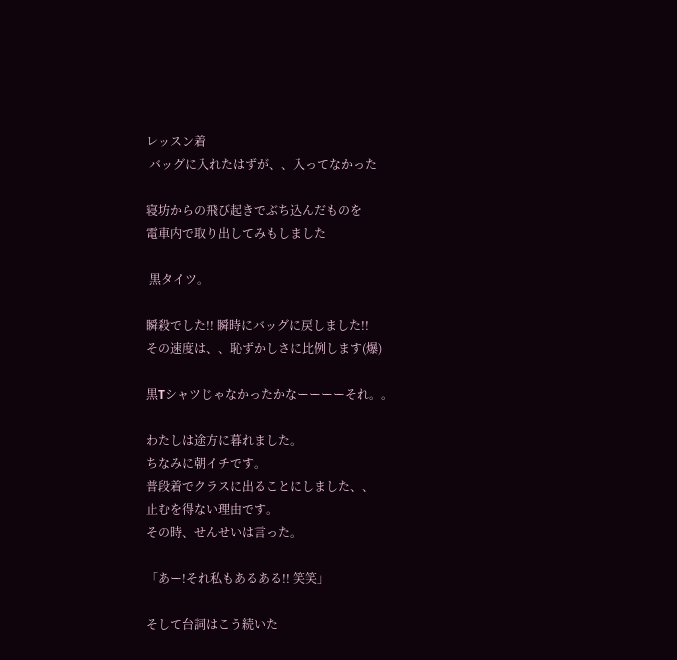レッスン着
 バッグに入れたはずが、、入ってなかった

寝坊からの飛び起きでぶち込んだものを
電車内で取り出してみもしました

 黒タイツ。

瞬殺でした!! 瞬時にバッグに戻しました!!
その速度は、、恥ずかしさに比例します(爆)

黒Tシャツじゃなかったかなーーーーそれ。。

わたしは途方に暮れました。
ちなみに朝イチです。
普段着でクラスに出ることにしました、、
止むを得ない理由です。
その時、せんせいは言った。

「あー!それ私もあるある!! 笑笑」

そして台詞はこう続いた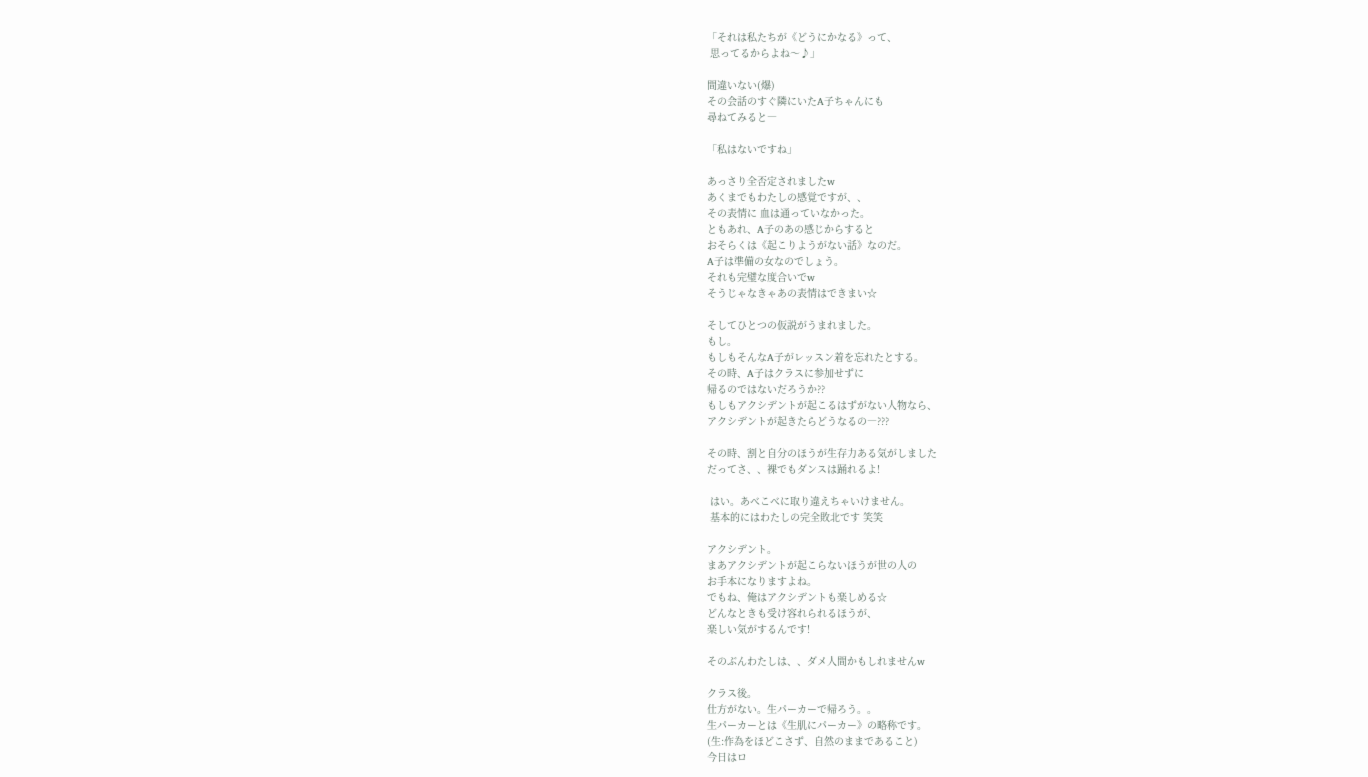「それは私たちが《どうにかなる》って、
 思ってるからよね〜♪」

間違いない(爆)
その会話のすぐ隣にいたA子ちゃんにも
尋ねてみると―

「私はないですね」

あっさり全否定されましたw
あくまでもわたしの感覚ですが、、
その表情に 血は通っていなかった。
ともあれ、A子のあの感じからすると
おそらくは《起こりようがない話》なのだ。
A子は準備の女なのでしょう。
それも完璧な度合いでw
そうじゃなきゃあの表情はできまい☆

そしてひとつの仮説がうまれました。
もし。
もしもそんなA子がレッスン着を忘れたとする。
その時、A子はクラスに参加せずに
帰るのではないだろうか??
もしもアクシデントが起こるはずがない人物なら、
アクシデントが起きたらどうなるの―???

その時、割と自分のほうが生存力ある気がしました
だってさ、、裸でもダンスは踊れるよ!

 はい。あべこべに取り違えちゃいけません。
 基本的にはわたしの完全敗北です 笑笑

アクシデント。
まあアクシデントが起こらないほうが世の人の
お手本になりますよね。
でもね、俺はアクシデントも楽しめる☆
どんなときも受け容れられるほうが、
楽しい気がするんです!

そのぶんわたしは、、ダメ人間かもしれませんw

クラス後。
仕方がない。生パーカーで帰ろう。。
生パーカーとは《生肌にパーカー》の略称です。
(生:作為をほどこさず、自然のままであること)
今日はロ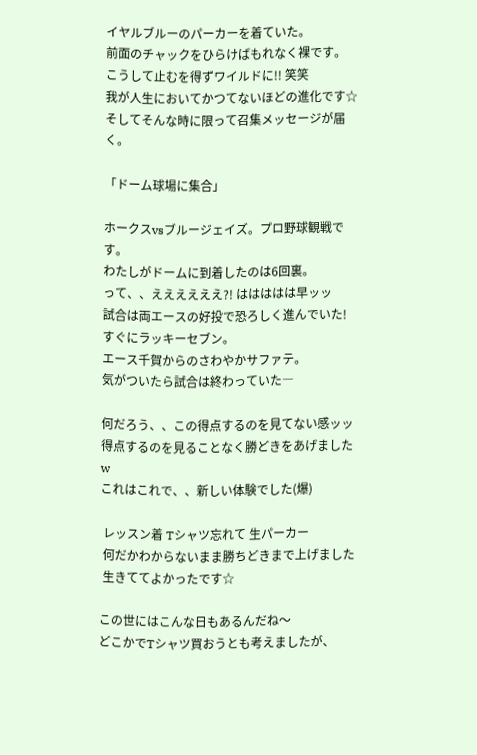イヤルブルーのパーカーを着ていた。
前面のチャックをひらけばもれなく裸です。
こうして止むを得ずワイルドに!! 笑笑
我が人生においてかつてないほどの進化です☆
そしてそんな時に限って召集メッセージが届く。

「ドーム球場に集合」

ホークスvsブルージェイズ。プロ野球観戦です。
わたしがドームに到着したのは6回裏。
って、、ええええええ?! ははははは早ッッ
試合は両エースの好投で恐ろしく進んでいた!
すぐにラッキーセブン。
エース千賀からのさわやかサファテ。
気がついたら試合は終わっていた―

何だろう、、この得点するのを見てない感ッッ
得点するのを見ることなく勝どきをあげましたw
これはこれで、、新しい体験でした(爆)

 レッスン着 Tシャツ忘れて 生パーカー
 何だかわからないまま勝ちどきまで上げました
 生きててよかったです☆

この世にはこんな日もあるんだね〜
どこかでTシャツ買おうとも考えましたが、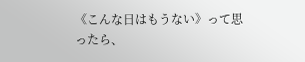《こんな日はもうない》って思ったら、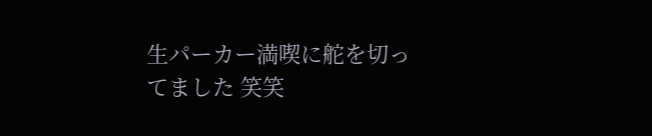生パーカー満喫に舵を切ってました 笑笑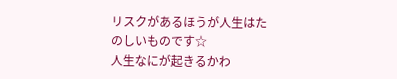リスクがあるほうが人生はたのしいものです☆
人生なにが起きるかわ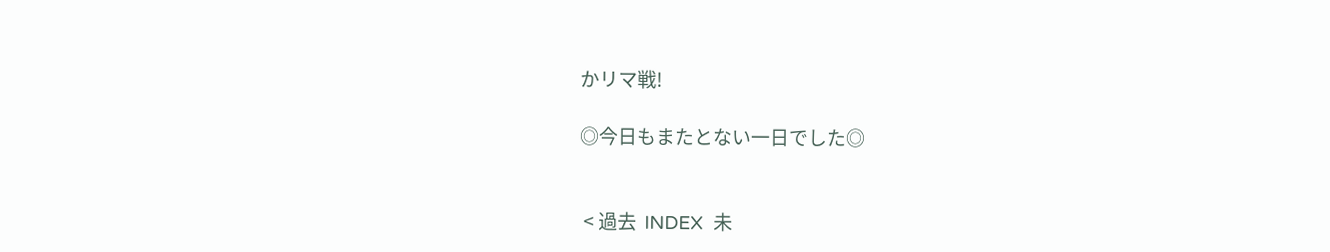かリマ戦!

◎今日もまたとない一日でした◎


 < 過去  INDEX  未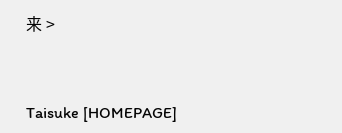来 >


Taisuke [HOMEPAGE]